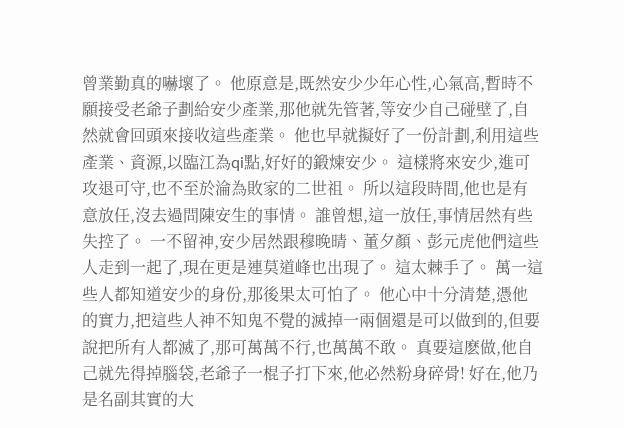曾業勤真的嚇壞了。 他原意是,既然安少少年心性,心氣高,暫時不願接受老爺子劃給安少產業,那他就先管著,等安少自己碰壁了,自然就會回頭來接收這些產業。 他也早就擬好了一份計劃,利用這些產業、資源,以臨江為qi點,好好的鍛煉安少。 這樣將來安少,進可攻退可守,也不至於淪為敗家的二世祖。 所以這段時間,他也是有意放任,沒去過問陳安生的事情。 誰曾想,這一放任,事情居然有些失控了。 一不留神,安少居然跟穆晚晴、董夕顏、彭元虎他們這些人走到一起了,現在更是連莫道峰也出現了。 這太棘手了。 萬一這些人都知道安少的身份,那後果太可怕了。 他心中十分清楚,憑他的實力,把這些人神不知鬼不覺的滅掉一兩個還是可以做到的,但要說把所有人都滅了,那可萬萬不行,也萬萬不敢。 真要這麽做,他自己就先得掉腦袋,老爺子一棍子打下來,他必然粉身碎骨! 好在,他乃是名副其實的大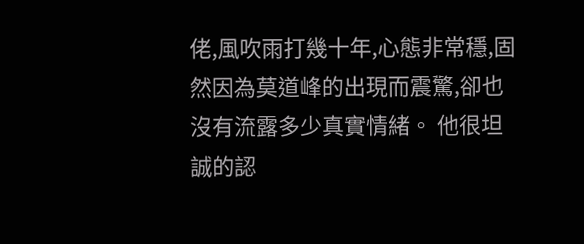佬,風吹雨打幾十年,心態非常穩,固然因為莫道峰的出現而震驚,卻也沒有流露多少真實情緒。 他很坦誠的認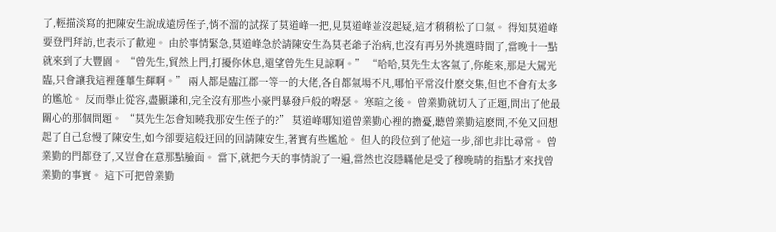了,輕描淡寫的把陳安生說成遠房侄子,悄不溜的試探了莫道峰一把,見莫道峰並沒起疑,這才稍稍松了口氣。 得知莫道峰要登門拜訪,也表示了歡迎。 由於事情緊急,莫道峰急於請陳安生為莫老爺子治病,也沒有再另外挑選時間了,當晚十一點就來到了大豐園。 “曾先生,貿然上門,打擾你休息,還望曾先生見諒啊。” “哈哈,莫先生太客氣了,你能來,那是大駕光臨,只會讓我這裡蓬蓽生輝啊。” 兩人都是臨江郡一等一的大佬,各自都氣場不凡,哪怕平常沒什麽交集,但也不會有太多的尷尬。 反而舉止從容,盡顯謙和,完全沒有那些小豪門暴發戶般的嘚瑟。 寒暄之後。 曾業勤就切入了正題,問出了他最關心的那個問題。 “莫先生怎會知曉我那安生侄子的?” 莫道峰哪知道曾業勤心裡的擔憂,聽曾業勤這麽問,不免又回想起了自己怠慢了陳安生,如今卻要這般迂回的回請陳安生,著實有些尷尬。 但人的段位到了他這一步,卻也非比尋常。 曾業勤的門都登了,又豈會在意那點臉面。 當下,就把今天的事情說了一遍,當然也沒隱瞞他是受了穆晚晴的指點才來找曾業勤的事實。 這下可把曾業勤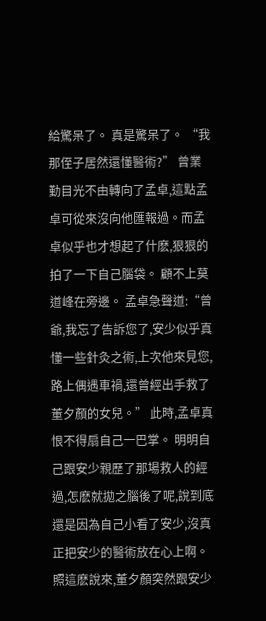給驚呆了。 真是驚呆了。 “我那侄子居然還懂醫術?” 曾業勤目光不由轉向了孟卓,這點孟卓可從來沒向他匯報過。而孟卓似乎也才想起了什麽,狠狠的拍了一下自己腦袋。 顧不上莫道峰在旁邊。 孟卓急聲道:“曾爺,我忘了告訴您了,安少似乎真懂一些針灸之術,上次他來見您,路上偶遇車禍,還曾經出手救了董夕顏的女兒。” 此時,孟卓真恨不得扇自己一巴掌。 明明自己跟安少親歷了那場救人的經過,怎麽就拋之腦後了呢,說到底還是因為自己小看了安少,沒真正把安少的醫術放在心上啊。 照這麽說來,董夕顏突然跟安少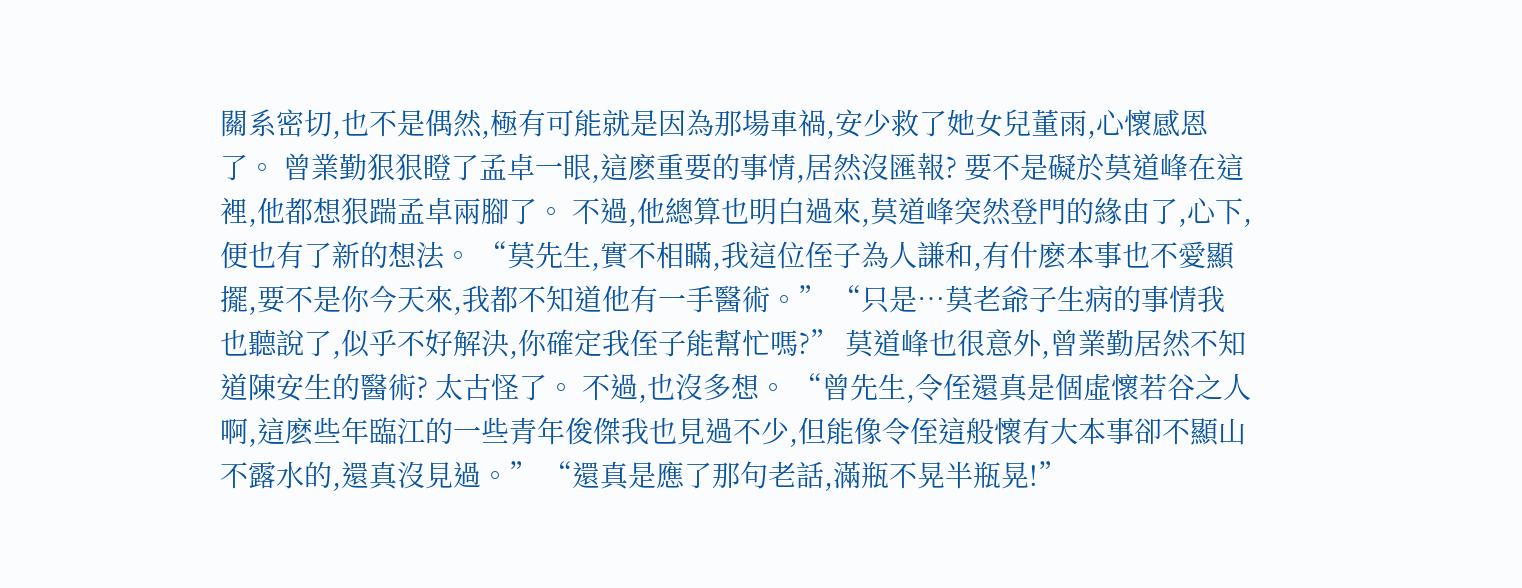關系密切,也不是偶然,極有可能就是因為那場車禍,安少救了她女兒董雨,心懷感恩了。 曾業勤狠狠瞪了孟卓一眼,這麽重要的事情,居然沒匯報? 要不是礙於莫道峰在這裡,他都想狠踹孟卓兩腳了。 不過,他總算也明白過來,莫道峰突然登門的緣由了,心下,便也有了新的想法。 “莫先生,實不相瞞,我這位侄子為人謙和,有什麽本事也不愛顯擺,要不是你今天來,我都不知道他有一手醫術。” “只是…莫老爺子生病的事情我也聽說了,似乎不好解決,你確定我侄子能幫忙嗎?” 莫道峰也很意外,曾業勤居然不知道陳安生的醫術? 太古怪了。 不過,也沒多想。 “曾先生,令侄還真是個虛懷若谷之人啊,這麽些年臨江的一些青年俊傑我也見過不少,但能像令侄這般懷有大本事卻不顯山不露水的,還真沒見過。” “還真是應了那句老話,滿瓶不晃半瓶晃!”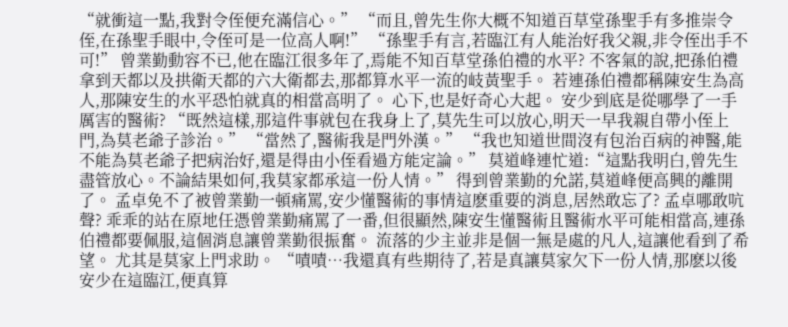“就衝這一點,我對令侄便充滿信心。” “而且,曾先生你大概不知道百草堂孫聖手有多推崇令侄,在孫聖手眼中,令侄可是一位高人啊!” “孫聖手有言,若臨江有人能治好我父親,非令侄出手不可!” 曾業勤動容不已,他在臨江很多年了,焉能不知百草堂孫伯禮的水平? 不客氣的說,把孫伯禮拿到天都以及拱衛天都的六大衛都去,那都算水平一流的岐黃聖手。 若連孫伯禮都稱陳安生為高人,那陳安生的水平恐怕就真的相當高明了。 心下,也是好奇心大起。 安少到底是從哪學了一手厲害的醫術? “既然這樣,那這件事就包在我身上了,莫先生可以放心,明天一早我親自帶小侄上門,為莫老爺子診治。” “當然了,醫術我是門外漢。” “我也知道世間沒有包治百病的神醫,能不能為莫老爺子把病治好,還是得由小侄看過方能定論。” 莫道峰連忙道:“這點我明白,曾先生盡管放心。不論結果如何,我莫家都承這一份人情。” 得到曾業勤的允諾,莫道峰便高興的離開了。 孟卓免不了被曾業勤一頓痛罵,安少懂醫術的事情這麽重要的消息,居然敢忘了? 孟卓哪敢吭聲? 乖乖的站在原地任憑曾業勤痛罵了一番,但很顯然,陳安生懂醫術且醫術水平可能相當高,連孫伯禮都要佩服,這個消息讓曾業勤很振奮。 流落的少主並非是個一無是處的凡人,這讓他看到了希望。 尤其是莫家上門求助。 “嘖嘖…我還真有些期待了,若是真讓莫家欠下一份人情,那麽以後安少在這臨江,便真算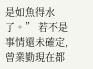是如魚得水了。” 若不是事情還未確定,曾業勤現在都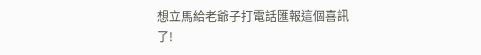想立馬給老爺子打電話匯報這個喜訊了!